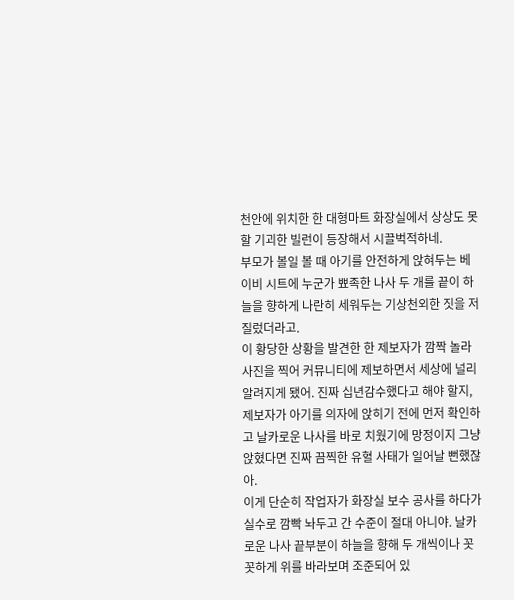천안에 위치한 한 대형마트 화장실에서 상상도 못 할 기괴한 빌런이 등장해서 시끌벅적하네.
부모가 볼일 볼 때 아기를 안전하게 앉혀두는 베이비 시트에 누군가 뾰족한 나사 두 개를 끝이 하늘을 향하게 나란히 세워두는 기상천외한 짓을 저질렀더라고.
이 황당한 상황을 발견한 한 제보자가 깜짝 놀라 사진을 찍어 커뮤니티에 제보하면서 세상에 널리 알려지게 됐어. 진짜 십년감수했다고 해야 할지, 제보자가 아기를 의자에 앉히기 전에 먼저 확인하고 날카로운 나사를 바로 치웠기에 망정이지 그냥 앉혔다면 진짜 끔찍한 유혈 사태가 일어날 뻔했잖아.
이게 단순히 작업자가 화장실 보수 공사를 하다가 실수로 깜빡 놔두고 간 수준이 절대 아니야. 날카로운 나사 끝부분이 하늘을 향해 두 개씩이나 꼿꼿하게 위를 바라보며 조준되어 있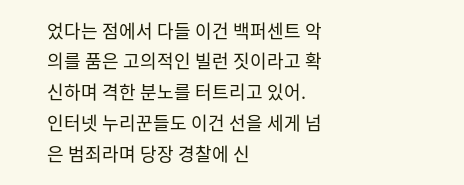었다는 점에서 다들 이건 백퍼센트 악의를 품은 고의적인 빌런 짓이라고 확신하며 격한 분노를 터트리고 있어.
인터넷 누리꾼들도 이건 선을 세게 넘은 범죄라며 당장 경찰에 신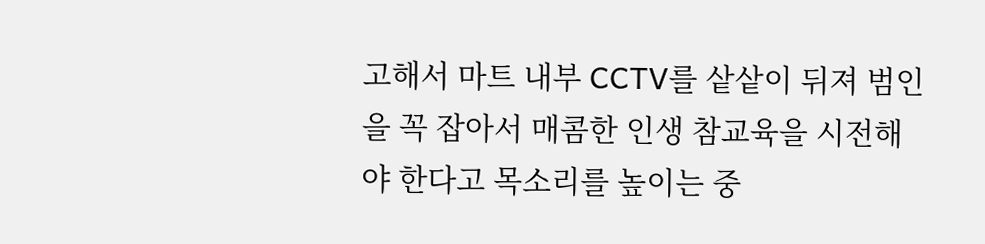고해서 마트 내부 CCTV를 샅샅이 뒤져 범인을 꼭 잡아서 매콤한 인생 참교육을 시전해야 한다고 목소리를 높이는 중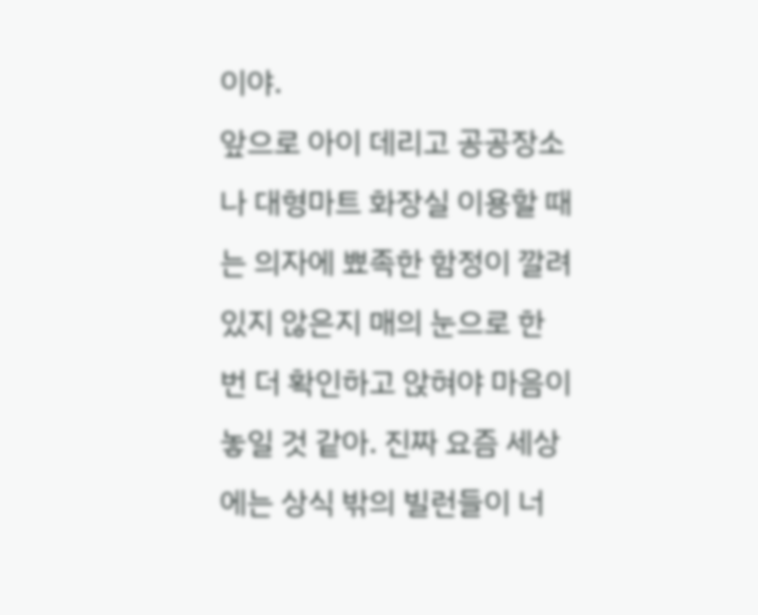이야.
앞으로 아이 데리고 공공장소나 대형마트 화장실 이용할 때는 의자에 뾰족한 함정이 깔려있지 않은지 매의 눈으로 한 번 더 확인하고 앉혀야 마음이 놓일 것 같아. 진짜 요즘 세상에는 상식 밖의 빌런들이 너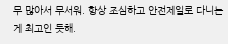무 많아서 무서워. 항상 조심하고 안전제일로 다니는 게 최고인 듯해.